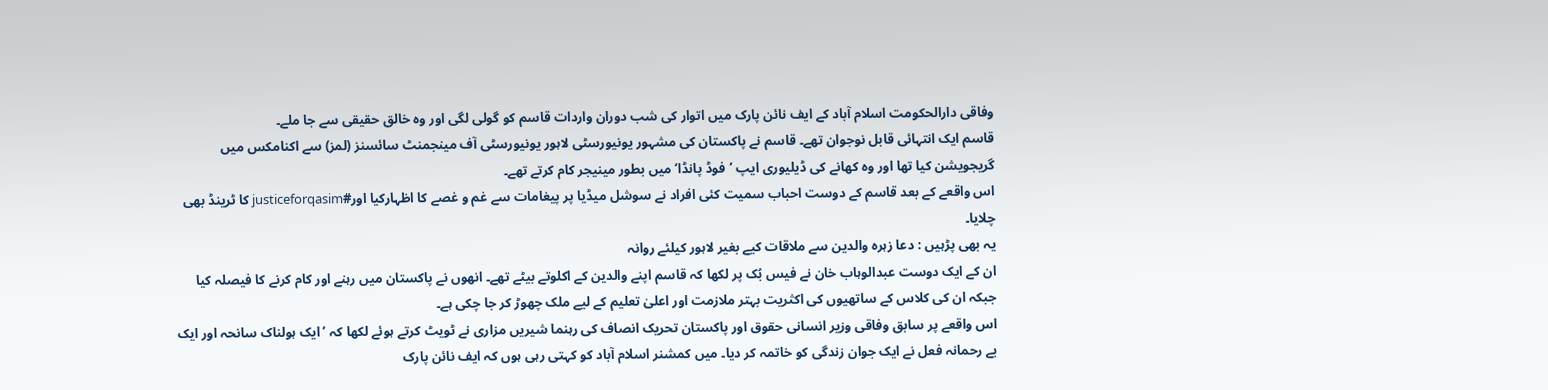وفاقی دارالحکومت اسلام آباد کے ایف نائن پارک میں اتوار کی شب دوران واردات قاسم کو گولی لگی اور وہ خالق حقیقی سے جا ملے۔
قاسم ایک انتہائی قابل نوجوان تھے۔ قاسم نے پاکستان کی مشہور یونیورسٹی لاہور یونیورسٹی آف مینجمنٹ سائسنز (لمز) سے اکنامکس میں گریجویشن کیا تھا اور وہ کھانے کی ڈیلیوری ایپ ’فوڈ پانڈا‘ میں بطور مینیجر کام کرتے تھے۔
اس واقعے کے بعد قاسم کے دوست احباب سمیت کئی افراد نے سوشل میڈیا پر پیغامات سے غم و غصے کا اظہارکیا اور#justiceforqasim کا ٹرینڈ بھی چلایا۔
یہ بھی پڑہیں : دعا زہرہ والدین سے ملاقات کیے بغیر لاہور کیلئے روانہ
ان کے ایک دوست عبدالوہاب خان نے فیس بُک پر لکھا کہ قاسم اپنے والدین کے اکلوتے بیٹے تھے۔ انھوں نے پاکستان میں رہنے اور کام کرنے کا فیصلہ کیا جبکہ ان کی کلاس کے ساتھیوں کی اکثریت بہتر ملازمت اور اعلیٰ تعلیم کے لیے ملک چھوڑ کر جا چکی ہے۔
اس واقعے پر سابق وفاقی وزیر انسانی حقوق اور پاکستان تحریک انصاف کی رہنما شیریں مزاری نے ٹویٹ کرتے ہوئے لکھا کہ ’ایک ہولناک سانحہ اور ایک بے رحمانہ فعل نے ایک جوان زندگی کو خاتمہ کر دیا۔ میں کمشنر اسلام آباد کو کہتی رہی ہوں کہ ایف نائن پارک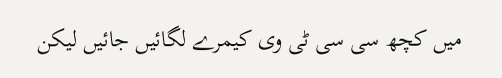میں کچھ سی سی ٹی وی کیمرے لگائیں جائیں لیکن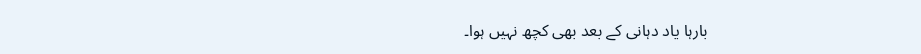بارہا یاد دہانی کے بعد بھی کچھ نہیں ہوا۔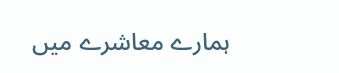ہمارے معاشرے میں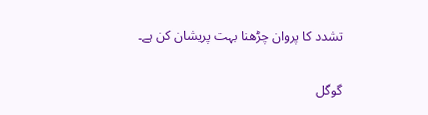تشدد کا پروان چڑھنا بہت پریشان کن ہے۔

گوگل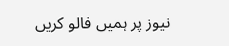نیوز پر ہمیں فالو کریں